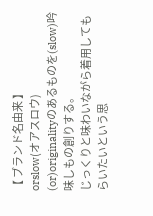【 ブランド名由来 】
orslow(オアスロウ)
(or)originalityのあるものを(slow)吟味しもの創りする。
じっくりと味わいながら着用してもらいたいという思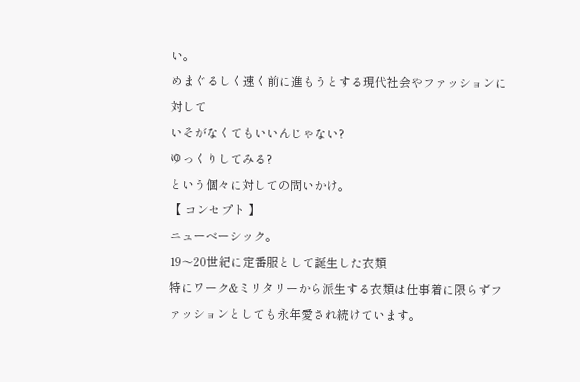い。
めまぐるしく速く前に進もうとする現代社会やファッションに対して
いそがなくてもいいんじゃない?
ゆっくりしてみる?
という個々に対しての問いかけ。
【 コンセプト 】
ニューベーシック。
19〜20世紀に定番服として誕生した衣類
特にワーク&ミリタリーから派生する衣類は仕事着に限らずファッションとしても永年愛され続けています。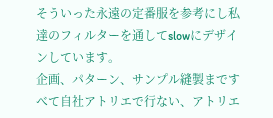そういった永遠の定番服を参考にし私達のフィルターを通してslowにデザインしています。
企画、パターン、サンプル縫製まですべて自社アトリエで行ない、アトリエ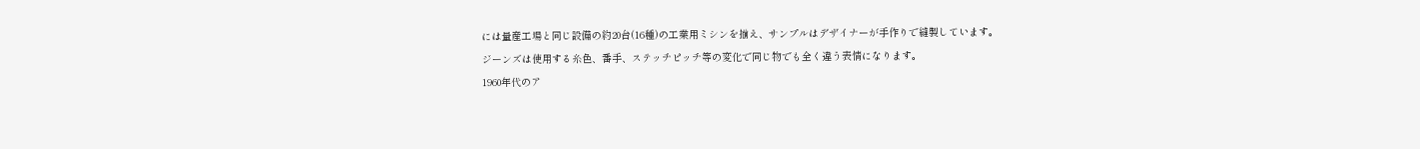には量産工場と同じ設備の約20台(16種)の工業用ミシンを揃え、サンプルはデザイナーが手作りで縫製しています。
ジーンズは使用する糸色、番手、ステッチピッチ等の変化で同じ物でも全く違う表情になります。
1960年代のア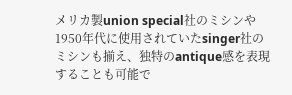メリカ製union special社のミシンや1950年代に使用されていたsinger社のミシンも揃え、独特のantique感を表現することも可能で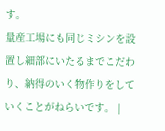す。
量産工場にも同じミシンを設置し細部にいたるまでこだわり、納得のいく物作りをしていくことがねらいです。 |